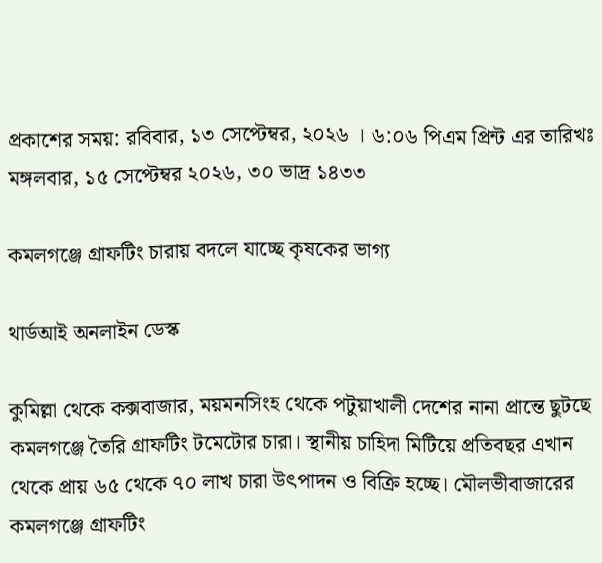প্রকাশের সময়: রবিবার, ১৩ সেপ্টেম্বর, ২০২৬ । ৬:০৬ পিএম প্রিন্ট এর তারিখঃ মঙ্গলবার, ১৫ সেপ্টেম্বর ২০২৬, ৩০ ভাদ্র ১৪৩৩

কমলগঞ্জে গ্রাফটিং চারায় বদলে যাচ্ছে কৃষকের ভাগ্য

থার্ডআই অনলাইন ডেস্ক

কুমিল্লা থেকে কক্সবাজার, ময়মনসিংহ থেকে পটুয়াখালী দেশের নানা প্রান্তে ছুটছে কমলগঞ্জে তৈরি গ্রাফটিং টমেটোর চারা। স্থানীয় চাহিদা মিটিয়ে প্রতিবছর এখান থেকে প্রায় ৬৫ থেকে ৭০ লাখ চারা উৎপাদন ও বিক্রি হচ্ছে। মৌলভীবাজারের কমলগঞ্জে গ্রাফটিং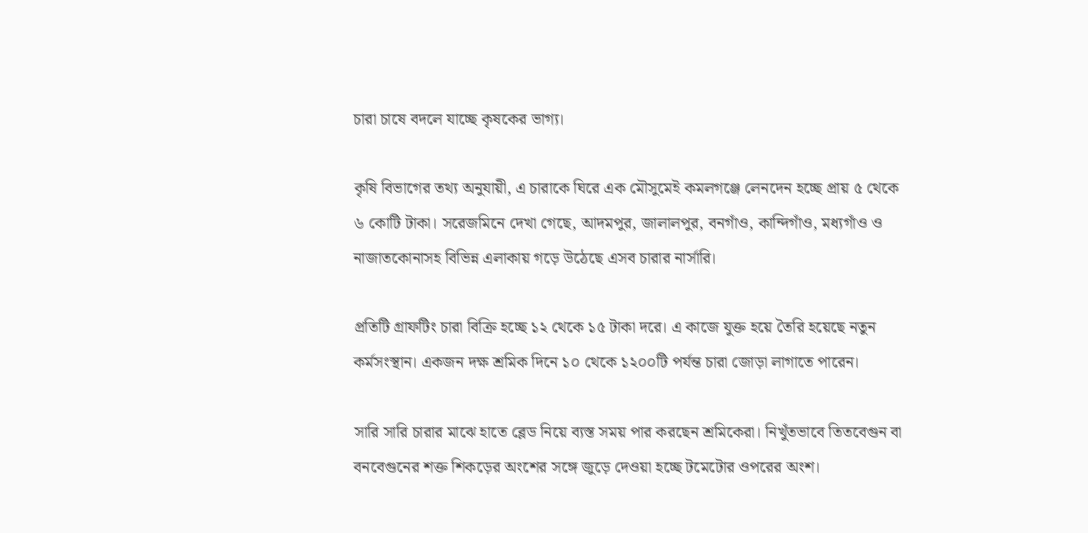চারা চাষে বদলে যাচ্ছে কৃষকের ভাগ্য।

কৃষি বিভাগের তথ্য অনুযায়ী, এ চারাকে ঘিরে এক মৌসুমেই কমলগঞ্জে লেনদেন হচ্ছে প্রায় ৫ থেকে ৬ কোটি টাকা। সরেজমিনে দেখা গেছে, আদমপুর, জালালপুর, বনগাঁও, কান্দিগাঁও, মধ্যগাঁও ও নাজাতকোনাসহ বিভিন্ন এলাকায় গড়ে উঠেছে এসব চারার নার্সারি।

প্রতিটি গ্রাফটিং চারা বিক্রি হচ্ছে ১২ থেকে ১৫ টাকা দরে। এ কাজে যুক্ত হয়ে তৈরি হয়েছে নতুন কর্মসংস্থান। একজন দক্ষ শ্রমিক দিনে ১০ থেকে ১২০০টি পর্যন্ত চারা জোড়া লাগাতে পারেন।

সারি সারি চারার মাঝে হাতে ব্লেড নিয়ে ব্যস্ত সময় পার করছেন শ্রমিকেরা। নিখুঁতভাবে তিতবেগুন বা বনবেগুনের শক্ত শিকড়ের অংশের সঙ্গে জুড়ে দেওয়া হচ্ছে টমেটোর ওপরের অংশ।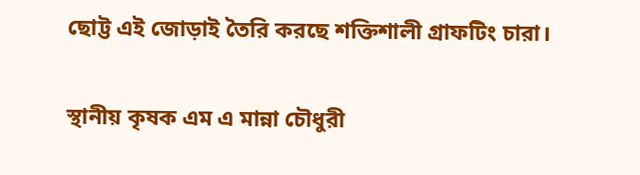ছোট্ট এই জোড়াই তৈরি করছে শক্তিশালী গ্রাফটিং চারা।

স্থানীয় কৃষক এম এ মান্না চৌধুরী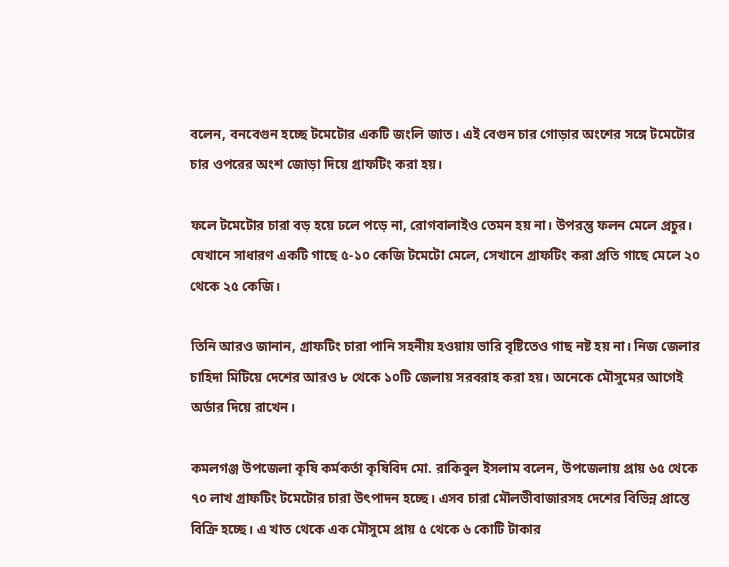বলেন, বনবেগুন হচ্ছে টমেটোর একটি জংলি জাত। এই বেগুন চার গোড়ার অংশের সঙ্গে টমেটোর চার ওপরের অংশ জোড়া দিয়ে গ্রাফটিং করা হয়।

ফলে টমেটোর চারা বড় হয়ে ঢলে পড়ে না, রোগবালাইও তেমন হয় না। উপরন্তু ফলন মেলে প্রচুর। যেখানে সাধারণ একটি গাছে ৫-১০ কেজি টমেটো মেলে, সেখানে গ্রাফটিং করা প্রতি গাছে মেলে ২০ থেকে ২৫ কেজি।

তিনি আরও জানান, গ্রাফটিং চারা পানি সহনীয় হওয়ায় ভারি বৃষ্টিতেও গাছ নষ্ট হয় না। নিজ জেলার চাহিদা মিটিয়ে দেশের আরও ৮ থেকে ১০টি জেলায় সরবরাহ করা হয়। অনেকে মৌসুমের আগেই অর্ডার দিয়ে রাখেন।

কমলগঞ্জ উপজেলা কৃষি কর্মকর্তা কৃষিবিদ মো. রাকিবুল ইসলাম বলেন, উপজেলায় প্রায় ৬৫ থেকে ৭০ লাখ গ্রাফটিং টমেটোর চারা উৎপাদন হচ্ছে। এসব চারা মৌলভীবাজারসহ দেশের বিভিন্ন প্রান্তে বিক্রি হচ্ছে। এ খাত থেকে এক মৌসুমে প্রায় ৫ থেকে ৬ কোটি টাকার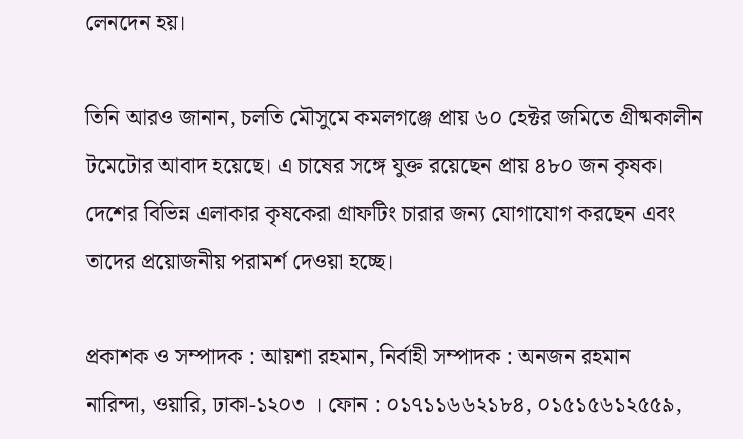লেনদেন হয়।

তিনি আরও জানান, চলতি মৌসুমে কমলগঞ্জে প্রায় ৬০ হেক্টর জমিতে গ্রীষ্মকালীন টমেটোর আবাদ হয়েছে। এ চাষের সঙ্গে যুক্ত রয়েছেন প্রায় ৪৮০ জন কৃষক। দেশের বিভিন্ন এলাকার কৃষকেরা গ্রাফটিং চারার জন্য যোগাযোগ করছেন এবং তাদের প্রয়োজনীয় পরামর্শ দেওয়া হচ্ছে।

প্রকাশক ও সম্পাদক : আয়শা রহমান, নির্বাহী সম্পাদক : অনজন রহমান                                     নারিন্দা, ওয়ারি, ঢাকা-১২০৩ । ফোন : ০১৭১১৬৬২১৮৪, ০১৫১৫৬১২৫৫৯,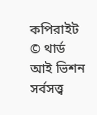কপিরাইট © থার্ড আই ভিশন সর্বসত্ত্ব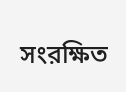সংরক্ষিত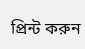প্রিন্ট করুন